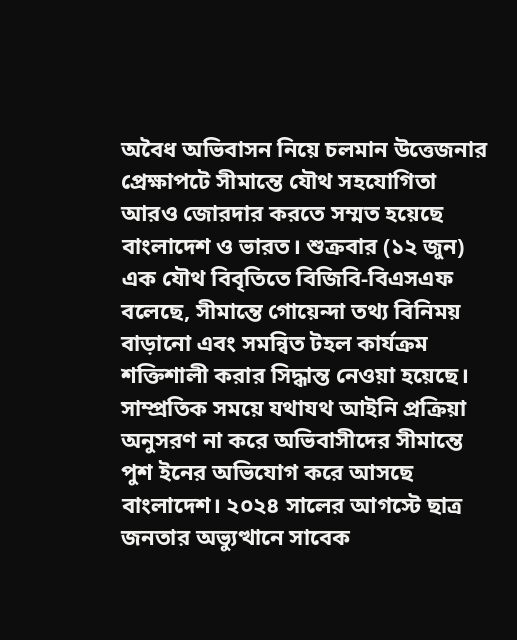অবৈধ অভিবাসন নিয়ে চলমান উত্তেজনার প্রেক্ষাপটে সীমান্তে যৌথ সহযোগিতা আরও জোরদার করতে সম্মত হয়েছে বাংলাদেশ ও ভারত। শুক্রবার (১২ জুন) এক যৌথ বিবৃতিতে বিজিবি-বিএসএফ বলেছে, সীমান্তে গোয়েন্দা তথ্য বিনিময় বাড়ানো এবং সমন্বিত টহল কার্যক্রম শক্তিশালী করার সিদ্ধান্ত নেওয়া হয়েছে।
সাম্প্রতিক সময়ে যথাযথ আইনি প্রক্রিয়া অনুসরণ না করে অভিবাসীদের সীমান্তে পুশ ইনের অভিযোগ করে আসছে বাংলাদেশ। ২০২৪ সালের আগস্টে ছাত্র জনতার অভ্যুত্থানে সাবেক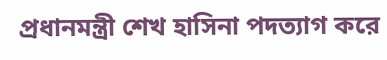প্রধানমন্ত্রী শেখ হাসিনা পদত্যাগ করে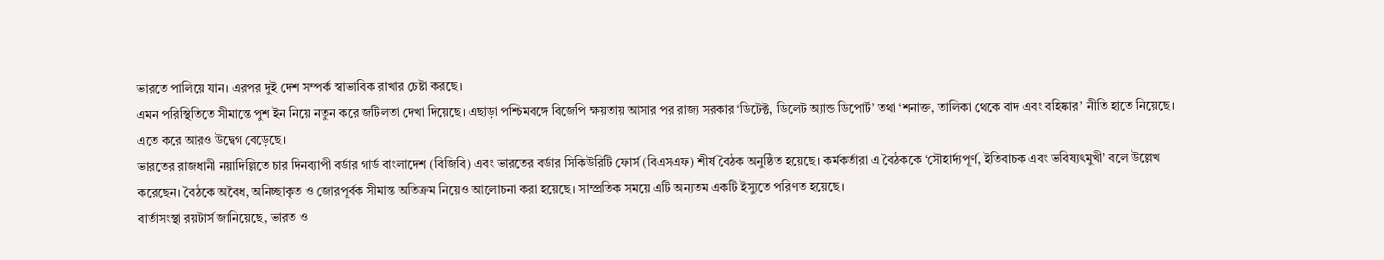ভারতে পালিয়ে যান। এরপর দুই দেশ সম্পর্ক স্বাভাবিক রাখার চেষ্টা করছে।
এমন পরিস্থিতিতে সীমান্তে পুশ ইন নিয়ে নতুন করে জটিলতা দেখা দিয়েছে। এছাড়া পশ্চিমবঙ্গে বিজেপি ক্ষয়তায় আসার পর রাজ্য সরকার ‘ডিটেক্ট, ডিলেট অ্যান্ড ডিপোর্ট’ তথা ‘শনাক্ত, তালিকা থেকে বাদ এবং বহিষ্কার’ নীতি হাতে নিয়েছে। এতে করে আরও উদ্বেগ বেড়েছে।
ভারতের রাজধানী নয়াদিল্লিতে চার দিনব্যাপী বর্ডার গার্ড বাংলাদেশ (বিজিবি) এবং ভারতের বর্ডার সিকিউরিটি ফোর্স (বিএসএফ) শীর্ষ বৈঠক অনুষ্ঠিত হয়েছে। কর্মকর্তারা এ বৈঠককে ‘সৌহার্দ্যপূর্ণ, ইতিবাচক এবং ভবিষ্যৎমুখী’ বলে উল্লেখ করেছেন। বৈঠকে অবৈধ, অনিচ্ছাকৃত ও জোরপূর্বক সীমান্ত অতিক্রম নিয়েও আলোচনা করা হয়েছে। সাম্প্রতিক সময়ে এটি অন্যতম একটি ইস্যুতে পরিণত হয়েছে।
বার্তাসংস্থা রয়টার্স জানিয়েছে, ভারত ও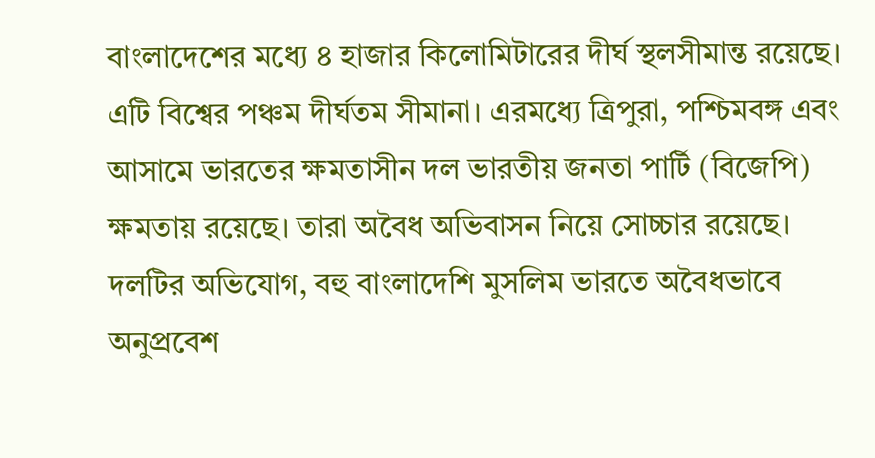বাংলাদেশের মধ্যে ৪ হাজার কিলোমিটারের দীর্ঘ স্থলসীমান্ত রয়েছে। এটি বিশ্বের পঞ্চম দীর্ঘতম সীমানা। এরমধ্যে ত্রিপুরা, পশ্চিমবঙ্গ এবং আসামে ভারতের ক্ষমতাসীন দল ভারতীয় জনতা পার্টি (বিজেপি) ক্ষমতায় রয়েছে। তারা অবৈধ অভিবাসন নিয়ে সোচ্চার রয়েছে।
দলটির অভিযোগ, বহু বাংলাদেশি মুসলিম ভারতে অবৈধভাবে অনুপ্রবেশ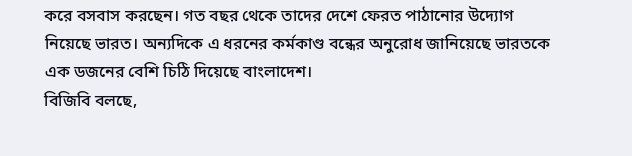করে বসবাস করছেন। গত বছর থেকে তাদের দেশে ফেরত পাঠানোর উদ্যোগ নিয়েছে ভারত। অন্যদিকে এ ধরনের কর্মকাণ্ড বন্ধের অনুরোধ জানিয়েছে ভারতকে এক ডজনের বেশি চিঠি দিয়েছে বাংলাদেশ।
বিজিবি বলছে,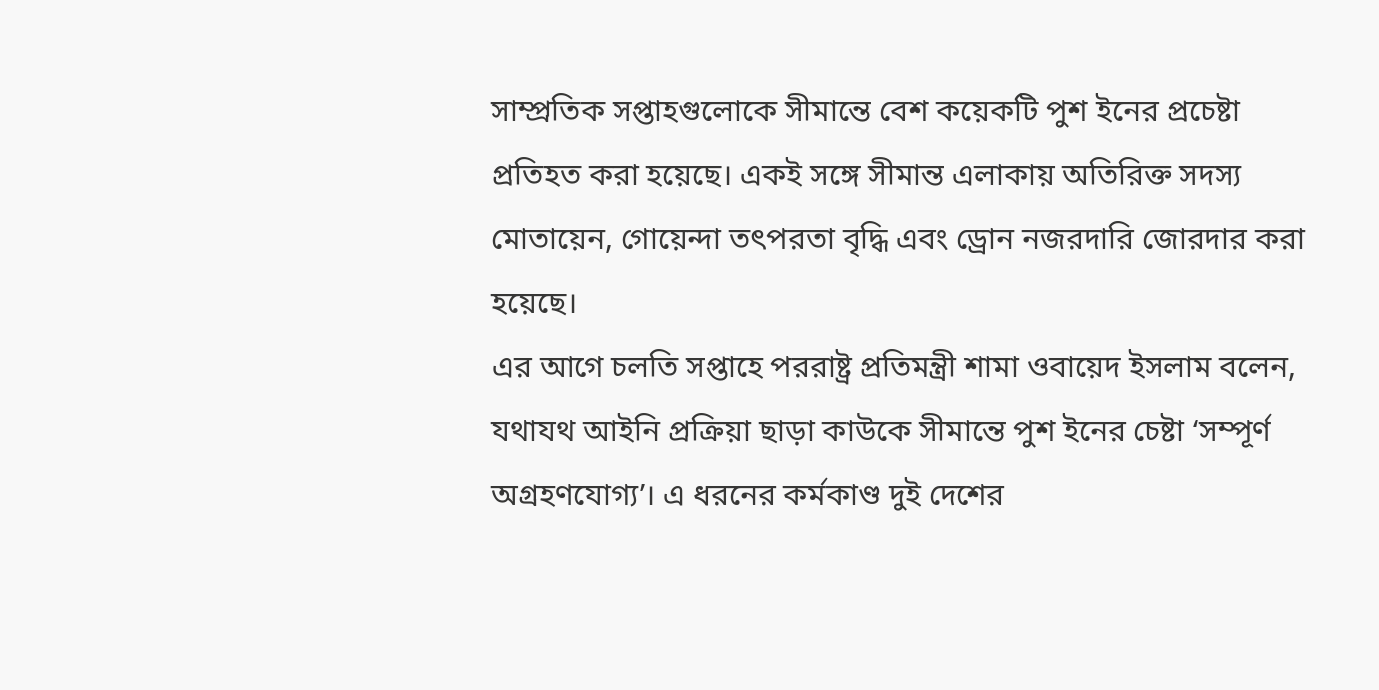সাম্প্রতিক সপ্তাহগুলোকে সীমান্তে বেশ কয়েকটি পুশ ইনের প্রচেষ্টা প্রতিহত করা হয়েছে। একই সঙ্গে সীমান্ত এলাকায় অতিরিক্ত সদস্য মোতায়েন, গোয়েন্দা তৎপরতা বৃদ্ধি এবং ড্রোন নজরদারি জোরদার করা হয়েছে।
এর আগে চলতি সপ্তাহে পররাষ্ট্র প্রতিমন্ত্রী শামা ওবায়েদ ইসলাম বলেন, যথাযথ আইনি প্রক্রিয়া ছাড়া কাউকে সীমান্তে পুশ ইনের চেষ্টা ‘সম্পূর্ণ অগ্রহণযোগ্য’। এ ধরনের কর্মকাণ্ড দুই দেশের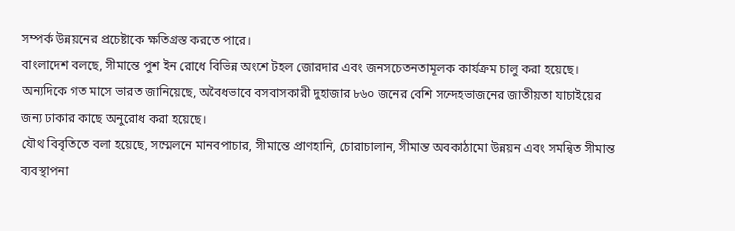সম্পর্ক উন্নয়নের প্রচেষ্টাকে ক্ষতিগ্রস্ত করতে পারে।
বাংলাদেশ বলছে, সীমান্তে পুশ ইন রোধে বিভিন্ন অংশে টহল জোরদার এবং জনসচেতনতামূলক কার্যক্রম চালু করা হয়েছে। অন্যদিকে গত মাসে ভারত জানিয়েছে, অবৈধভাবে বসবাসকারী দুহাজার ৮৬০ জনের বেশি সন্দেহভাজনের জাতীয়তা যাচাইয়ের জন্য ঢাকার কাছে অনুরোধ করা হয়েছে।
যৌথ বিবৃতিতে বলা হয়েছে, সম্মেলনে মানবপাচার, সীমান্তে প্রাণহানি, চোরাচালান, সীমান্ত অবকাঠামো উন্নয়ন এবং সমন্বিত সীমান্ত ব্যবস্থাপনা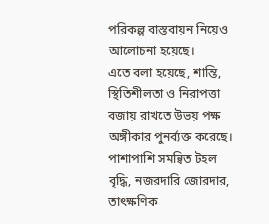পরিকল্প বাস্তবায়ন নিয়েও আলোচনা হয়েছে।
এতে বলা হয়েছে, শান্তি, স্থিতিশীলতা ও নিরাপত্তা বজায় রাখতে উভয় পক্ষ অঙ্গীকার পুনর্ব্যক্ত করেছে। পাশাপাশি সমন্বিত টহল বৃদ্ধি, নজরদারি জোরদার, তাৎক্ষণিক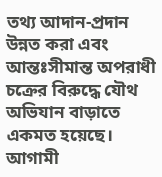তথ্য আদান-প্রদান উন্নত করা এবং আন্তঃসীমান্ত অপরাধী চক্রের বিরুদ্ধে যৌথ অভিযান বাড়াতে একমত হয়েছে।
আগামী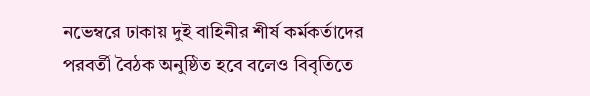নভেম্বরে ঢাকায় দুই বাহিনীর শীর্ষ কর্মকর্তাদের পরবর্তী বৈঠক অনুষ্ঠিত হবে বলেও বিবৃতিতে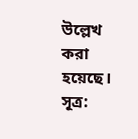উল্লেখ করা হয়েছে।
সূত্র: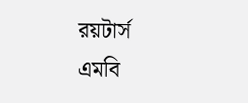রয়টার্স
এমবি